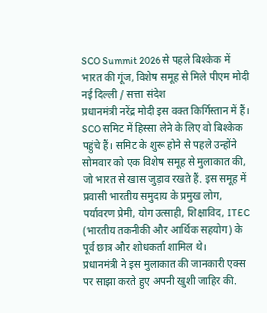SCO Summit 2026 से पहले बिश्केक में भारत की गूंज, विशेष समूह से मिले पीएम मोदी
नई दिल्ली / सत्ता संदेश
प्रधानमंत्री नरेंद्र मोदी इस वक्त किर्गिस्तान में हैं। SCO समिट में हिस्सा लेने के लिए वो बिश्केक पहुंचे हैं। समिट के शुरू होने से पहले उन्होंने सोमवार को एक विशेष समूह से मुलाकात की, जो भारत से खास जुड़ाव रखते हैं. इस समूह में प्रवासी भारतीय समुदाय के प्रमुख लोग, पर्यावरण प्रेमी, योग उत्साही, शिक्षाविद, ITEC (भारतीय तकनीकी और आर्थिक सहयोग) के पूर्व छात्र और शोधकर्ता शामिल थे।
प्रधानमंत्री ने इस मुलाकात की जानकारी एक्स पर साझा करते हुए अपनी खुशी जाहिर की.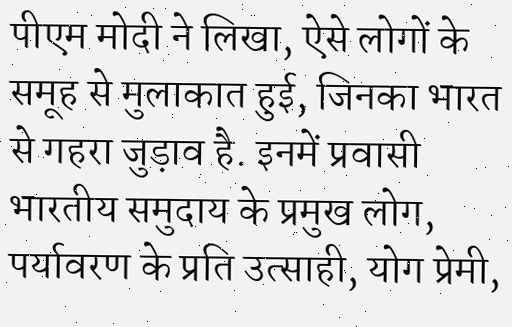पीएम मोदी ने लिखा, ऐसे लोगों के समूह से मुलाकात हुई, जिनका भारत से गहरा जुड़ाव है. इनमें प्रवासी भारतीय समुदाय के प्रमुख लोग, पर्यावरण के प्रति उत्साही, योग प्रेमी,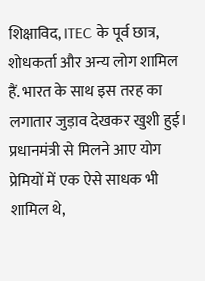शिक्षाविद, ITEC के पूर्व छात्र, शोधकर्ता और अन्य लोग शामिल हैं. भारत के साथ इस तरह का लगातार जुड़ाव देखकर खुशी हुई।
प्रधानमंत्री से मिलने आए योग प्रेमियों में एक ऐसे साधक भी शामिल थे,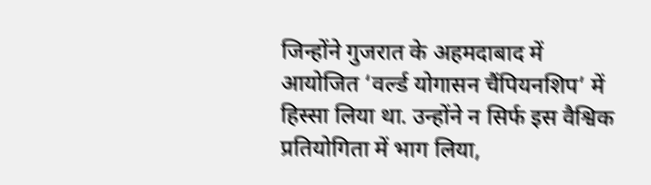जिन्होंने गुजरात के अहमदाबाद में आयोजित ‘वर्ल्ड योगासन चैंपियनशिप’ में हिस्सा लिया था. उन्होंने न सिर्फ इस वैश्विक प्रतियोगिता में भाग लिया,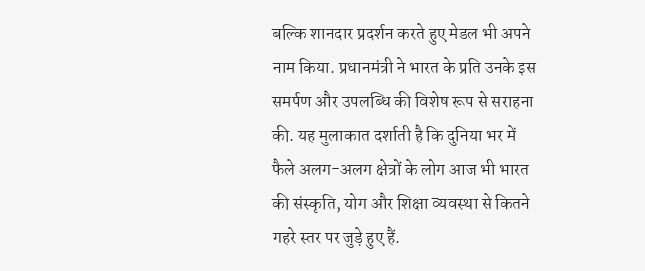बल्कि शानदार प्रदर्शन करते हुए मेडल भी अपने नाम किया. प्रधानमंत्री ने भारत के प्रति उनके इस समर्पण और उपलब्धि की विशेष रूप से सराहना की. यह मुलाकात दर्शाती है कि दुनिया भर में फैले अलग-अलग क्षेत्रों के लोग आज भी भारत की संस्कृति, योग और शिक्षा व्यवस्था से कितने गहरे स्तर पर जुड़े हुए हैं.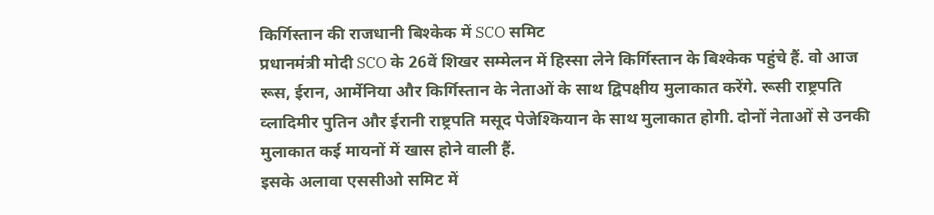किर्गिस्तान की राजधानी बिश्केक में SCO समिट
प्रधानमंत्री मोदी SCO के 26वें शिखर सम्मेलन में हिस्सा लेने किर्गिस्तान के बिश्केक पहुंचे हैं. वो आज रूस, ईरान, आर्मेनिया और किर्गिस्तान के नेताओं के साथ द्विपक्षीय मुलाकात करेंगे. रूसी राष्ट्रपति व्लादिमीर पुतिन और ईरानी राष्ट्रपति मसूद पेजेश्कियान के साथ मुलाकात होगी. दोनों नेताओं से उनकी मुलाकात कई मायनों में खास होने वाली हैं.
इसके अलावा एससीओ समिट में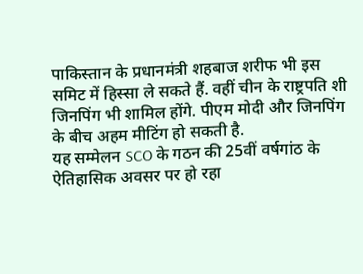पाकिस्तान के प्रधानमंत्री शहबाज शरीफ भी इस समिट में हिस्सा ले सकते हैं. वहीं चीन के राष्ट्रपति शी जिनपिंग भी शामिल होंगे. पीएम मोदी और जिनपिंग के बीच अहम मीटिंग हो सकती है.
यह सम्मेलन SCO के गठन की 25वीं वर्षगांठ के ऐतिहासिक अवसर पर हो रहा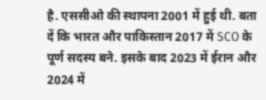है. एससीओ की स्थापना 2001 में हुई थी. बता दें कि भारत और पाकिस्तान 2017 में SCO के पूर्ण सदस्य बने. इसके बाद 2023 में ईरान और 2024 में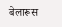बेलारूस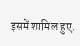इसमें शामिल हुए.